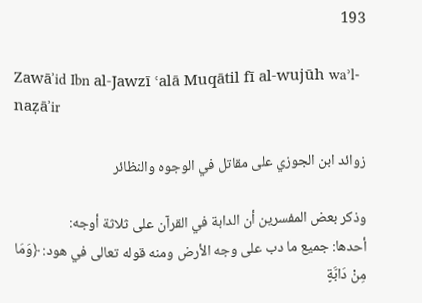193

Zawāʾid Ibn al-Jawzī ʿalā Muqātil fī al-wujūh waʾl-naẓāʾir

زوائد ابن الجوزي على مقاتل في الوجوه والنظائر

وذكر بعض المفسرين أن الدابة في القرآن على ثلاثة أوجه:
أحدها: جميع ما دب على وجه الأرض ومنه قوله تعالى في هود: ﴿وَمَا مِنْ دَابَّةٍ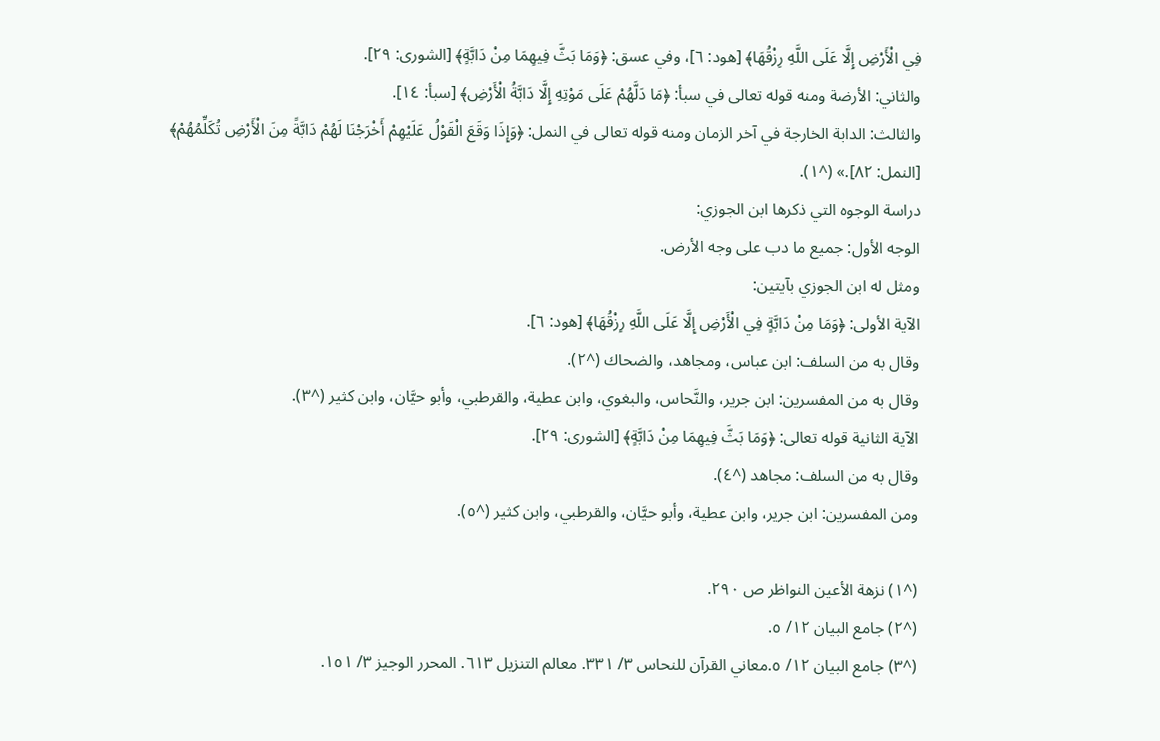فِي الْأَرْضِ إِلَّا عَلَى اللَّهِ رِزْقُهَا﴾ [هود: ٦]، وفي عسق: ﴿وَمَا بَثَّ فِيهِمَا مِنْ دَابَّةٍ﴾ [الشورى: ٢٩].
والثاني: الأرضة ومنه قوله تعالى في سبأ: ﴿مَا دَلَّهُمْ عَلَى مَوْتِهِ إِلَّا دَابَّةُ الْأَرْضِ﴾ [سبأ: ١٤].
والثالث: الدابة الخارجة في آخر الزمان ومنه قوله تعالى في النمل: ﴿وَإِذَا وَقَعَ الْقَوْلُ عَلَيْهِمْ أَخْرَجْنَا لَهُمْ دَابَّةً مِنَ الْأَرْضِ تُكَلِّمُهُمْ﴾ [النمل: ٨٢].» (^١).
دراسة الوجوه التي ذكرها ابن الجوزي:
الوجه الأول: جميع ما دب على وجه الأرض.
ومثل له ابن الجوزي بآيتين:
الآية الأولى: ﴿وَمَا مِنْ دَابَّةٍ فِي الْأَرْضِ إِلَّا عَلَى اللَّهِ رِزْقُهَا﴾ [هود: ٦].
وقال به من السلف: ابن عباس، ومجاهد، والضحاك (^٢).
وقال به من المفسرين: ابن جرير، والنَّحاس، والبغوي، وابن عطية، والقرطبي، وأبو حيَّان، وابن كثير (^٣).
الآية الثانية قوله تعالى: ﴿وَمَا بَثَّ فِيهِمَا مِنْ دَابَّةٍ﴾ [الشورى: ٢٩].
وقال به من السلف: مجاهد (^٤).
ومن المفسرين: ابن جرير، وابن عطية، وأبو حيَّان، والقرطبي، وابن كثير (^٥).

(^١) نزهة الأعين النواظر ص ٢٩٠.
(^٢) جامع البيان ١٢/ ٥.
(^٣) جامع البيان ١٢/ ٥.معاني القرآن للنحاس ٣/ ٣٣١. معالم التنزيل ٦١٣. المحرر الوجيز ٣/ ١٥١.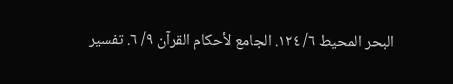البحر المحيط ٦/ ١٢٤. الجامع لأحكام القرآن ٩/ ٦. تفسير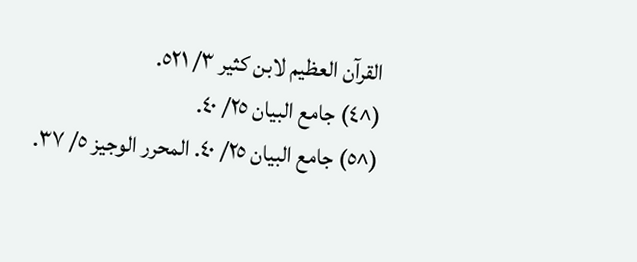القرآن العظيم لابن كثير ٣/ ٥٢١.
(^٤) جامع البيان ٢٥/ ٤٠.
(^٥) جامع البيان ٢٥/ ٤٠. المحرر الوجيز ٥/ ٣٧.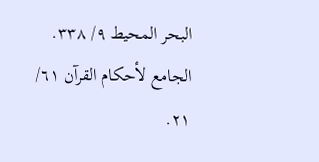البحر المحيط ٩/ ٣٣٨. الجامع لأحكام القرآن ٦١/ ٢١.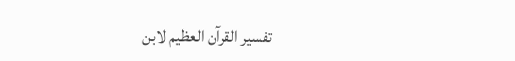تفسير القرآن العظيم لابن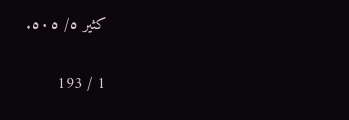كثير ٥/ ٥٠٥.

1 / 193